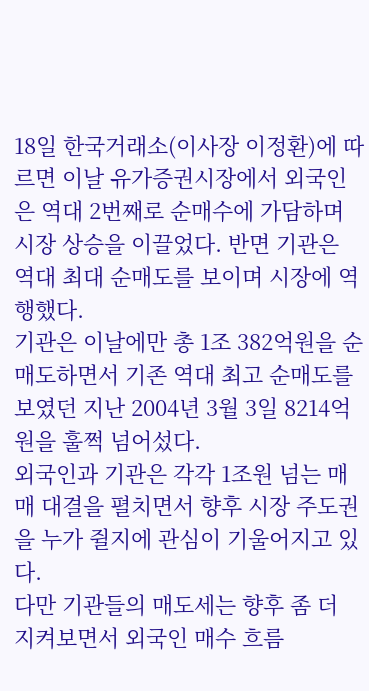18일 한국거래소(이사장 이정환)에 따르면 이날 유가증권시장에서 외국인은 역대 2번째로 순매수에 가담하며 시장 상승을 이끌었다. 반면 기관은 역대 최대 순매도를 보이며 시장에 역행했다.
기관은 이날에만 총 1조 382억원을 순매도하면서 기존 역대 최고 순매도를 보였던 지난 2004년 3월 3일 8214억원을 훌쩍 넘어섰다.
외국인과 기관은 각각 1조원 넘는 매매 대결을 펼치면서 향후 시장 주도권을 누가 쥘지에 관심이 기울어지고 있다.
다만 기관들의 매도세는 향후 좀 더 지켜보면서 외국인 매수 흐름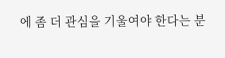에 좀 더 관심을 기울여야 한다는 분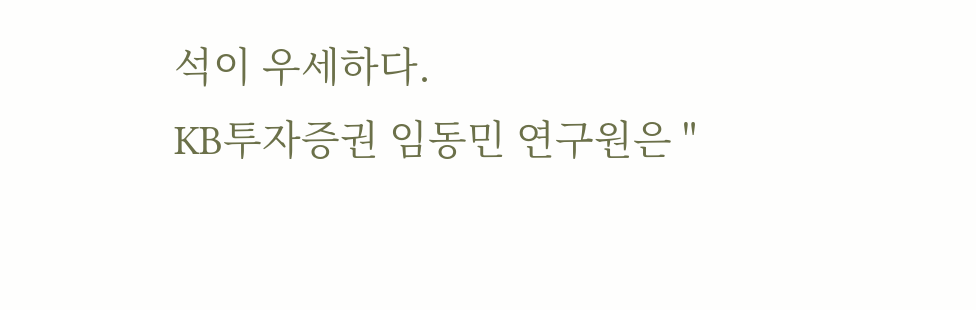석이 우세하다.
KB투자증권 임동민 연구원은 "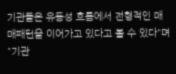기관들은 유동성 흐름에서 전형적인 매매패턴을 이어가고 있다고 볼 수 있다"며 "기관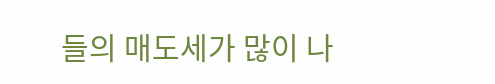들의 매도세가 많이 나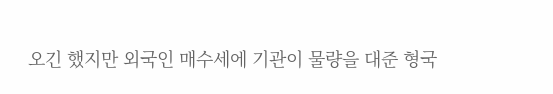오긴 했지만 외국인 매수세에 기관이 물량을 대준 형국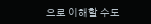으로 이해할 수도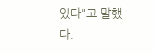있다"고 말했다.